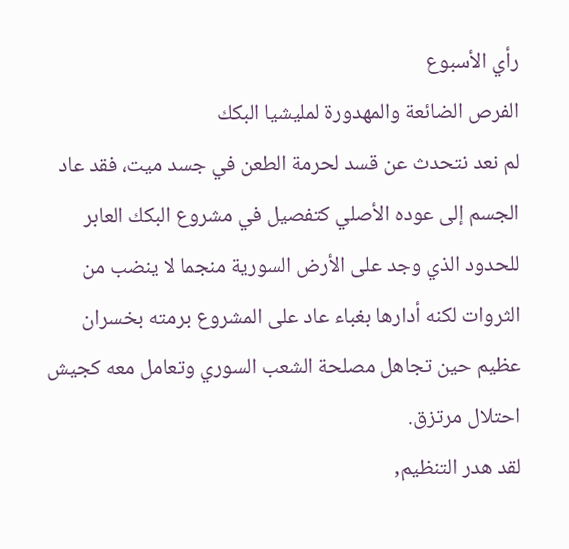رأي الأسبوع
الفرص الضائعة والمهدورة لمليشيا البكك
لم نعد نتحدث عن قسد لحرمة الطعن في جسد ميت، فقد عاد الجسم إلى عوده الأصلي كتفصيل في مشروع البكك العابر للحدود الذي وجد على الأرض السورية منجما لا ينضب من الثروات لكنه أدارها بغباء عاد على المشروع برمته بخسران عظيم حين تجاهل مصلحة الشعب السوري وتعامل معه كجيش احتلال مرتزق.
لقد هدر التنظيم,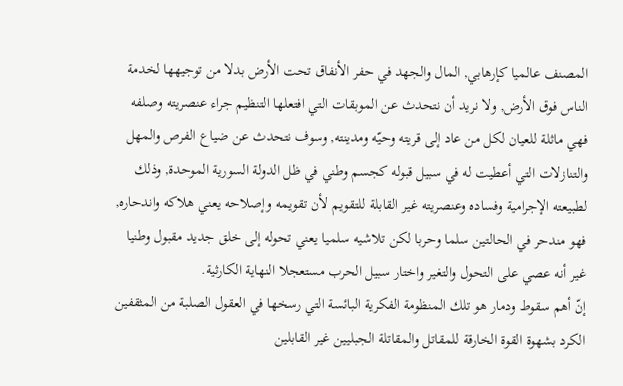المصنف عالميا كإرهابي, المال والجهد في حفر الأنفاق تحت الأرض بدلا من توجيهها لخدمة الناس فوق الأرض, ولا نريد أن نتحدث عن الموبقات التي افتعلها التنظيم جراء عنصريته وصلفه فهي ماثلة للعيان لكل من عاد إلى قريته وحيّه ومدينته, وسوف نتحدث عن ضياع الفرص والمهل والتنازلات التي أعطيت له في سبيل قبوله كجسم وطني في ظل الدولة السورية الموحدة, وذلك لطبيعته الإجرامية وفساده وعنصريته غير القابلة للتقويم لأن تقويمه وإصلاحه يعني هلاكه واندحاره, فهو مندحر في الحالتين سلما وحربا لكن تلاشيه سلميا يعني تحوله إلى خلق جديد مقبول وطنيا غير أنه عصي على التحول والتغير واختار سبيل الحرب مستعجلا النهاية الكارثية.
إنّ أهم سقوط ودمار هو تلك المنظومة الفكرية البائسة التي رسخها في العقول الصلبة من المثقفين الكرد بشهوة القوة الخارقة للمقاتل والمقاتلة الجبليين غير القابلين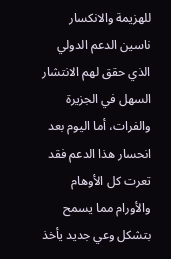للهزيمة والانكسار ناسين الدعم الدولي الذي حقق لهم الانتشار السهل في الجزيرة والفرات، أما اليوم بعد انحسار هذا الدعم فقد تعرت كل الأوهام والأورام مما يسمح بتشكل وعي جديد يأخذ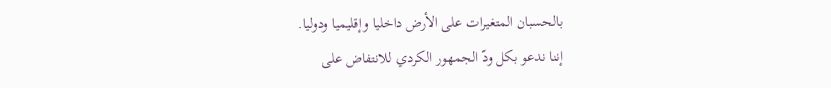بالحسبان المتغيرات على الأرض داخليا وإقليميا ودوليا.
إننا ندعو بكل ودّ الجمهور الكردي للانتفاض على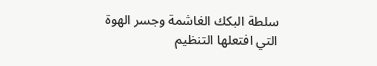سلطة البكك الغاشمة وجسر الهوة التي افتعلها التنظيم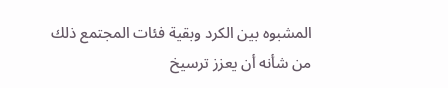المشبوه بين الكرد وبقية فئات المجتمع ذلك من شأنه أن يعزز ترسيخ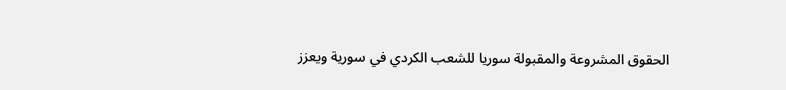الحقوق المشروعة والمقبولة سوريا للشعب الكردي في سورية ويعزز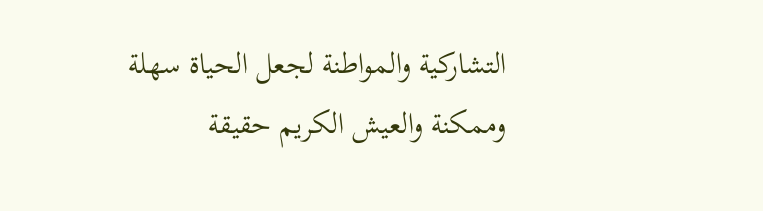التشاركية والمواطنة لجعل الحياة سهلة وممكنة والعيش الكريم حقيقة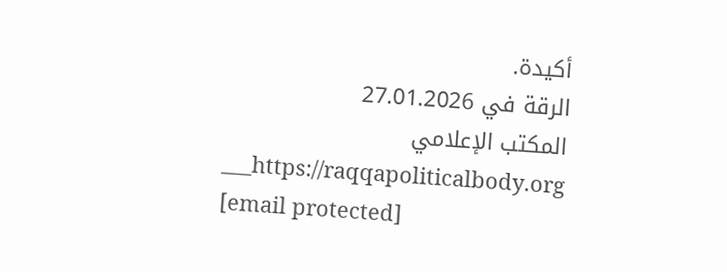أكيدة.
الرقة في 27.01.2026
المكتب الإعلامي
___https://raqqapoliticalbody.org [email protected]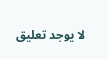لا يوجد تعليق